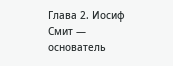Глава 2. Иосиф Смит — основатель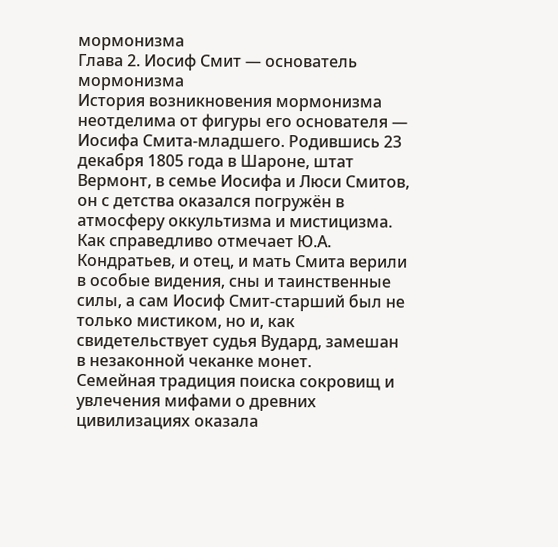мормонизма
Глава 2. Иосиф Смит — основатель мормонизма
История возникновения мормонизма неотделима от фигуры его основателя — Иосифа Смита-младшего. Родившись 23 декабря 1805 года в Шароне, штат Вермонт, в семье Иосифа и Люси Смитов, он с детства оказался погружён в атмосферу оккультизма и мистицизма. Как справедливо отмечает Ю.А. Кондратьев, и отец, и мать Смита верили в особые видения, сны и таинственные силы, а сам Иосиф Смит-старший был не только мистиком, но и, как свидетельствует судья Вудард, замешан в незаконной чеканке монет.
Семейная традиция поиска сокровищ и увлечения мифами о древних цивилизациях оказала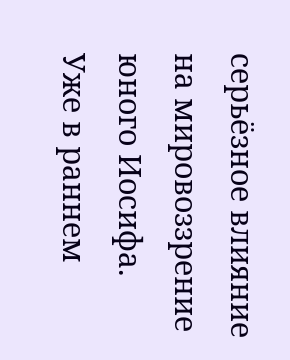серьёзное влияние на мировоззрение юного Иосифа. Уже в раннем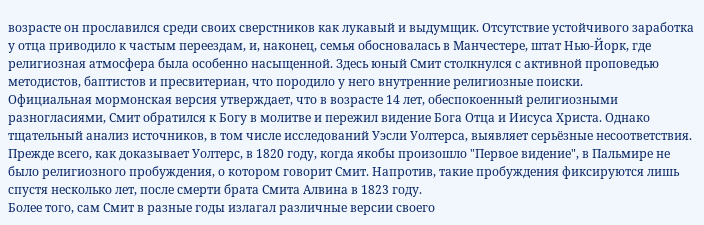возрасте он прославился среди своих сверстников как лукавый и выдумщик. Отсутствие устойчивого заработка у отца приводило к частым переездам, и, наконец, семья обосновалась в Манчестере, штат Нью-Йорк, где религиозная атмосфера была особенно насыщенной. Здесь юный Смит столкнулся с активной проповедью методистов, баптистов и пресвитериан, что породило у него внутренние религиозные поиски.
Официальная мормонская версия утверждает, что в возрасте 14 лет, обеспокоенный религиозными разногласиями, Смит обратился к Богу в молитве и пережил видение Бога Отца и Иисуса Христа. Однако тщательный анализ источников, в том числе исследований Уэсли Уолтерса, выявляет серьёзные несоответствия. Прежде всего, как доказывает Уолтерс, в 1820 году, когда якобы произошло "Первое видение", в Пальмире не было религиозного пробуждения, о котором говорит Смит. Напротив, такие пробуждения фиксируются лишь спустя несколько лет, после смерти брата Смита Алвина в 1823 году.
Более того, сам Смит в разные годы излагал различные версии своего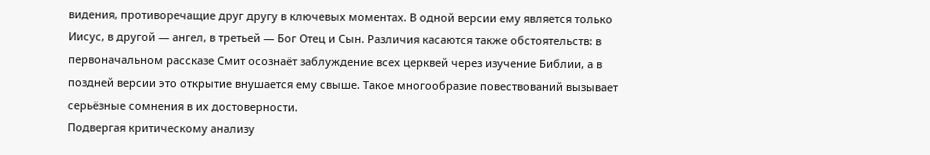видения, противоречащие друг другу в ключевых моментах. В одной версии ему является только Иисус, в другой — ангел, в третьей — Бог Отец и Сын. Различия касаются также обстоятельств: в первоначальном рассказе Смит осознаёт заблуждение всех церквей через изучение Библии, а в поздней версии это открытие внушается ему свыше. Такое многообразие повествований вызывает серьёзные сомнения в их достоверности.
Подвергая критическому анализу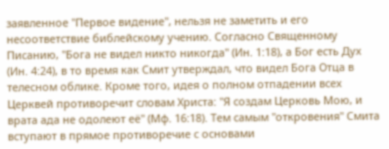заявленное "Первое видение", нельзя не заметить и его несоответствие библейскому учению. Согласно Священному Писанию, "Бога не видел никто никогда" (Ин. 1:18), а Бог есть Дух (Ин. 4:24), в то время как Смит утверждал, что видел Бога Отца в телесном облике. Кроме того, идея о полном отпадении всех Церквей противоречит словам Христа: "Я создам Церковь Мою, и врата ада не одолеют её" (Мф. 16:18). Тем самым "откровения" Смита вступают в прямое противоречие с основами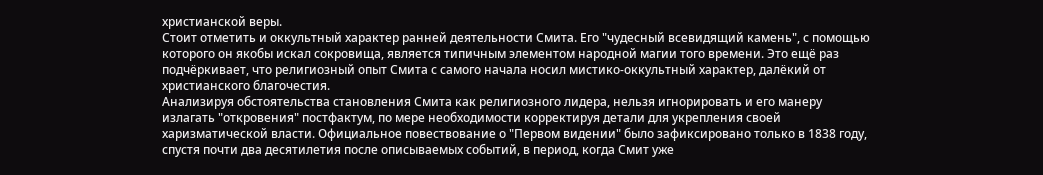христианской веры.
Стоит отметить и оккультный характер ранней деятельности Смита. Его "чудесный всевидящий камень", с помощью которого он якобы искал сокровища, является типичным элементом народной магии того времени. Это ещё раз подчёркивает, что религиозный опыт Смита с самого начала носил мистико-оккультный характер, далёкий от христианского благочестия.
Анализируя обстоятельства становления Смита как религиозного лидера, нельзя игнорировать и его манеру излагать "откровения" постфактум, по мере необходимости корректируя детали для укрепления своей харизматической власти. Официальное повествование о "Первом видении" было зафиксировано только в 1838 году, спустя почти два десятилетия после описываемых событий, в период, когда Смит уже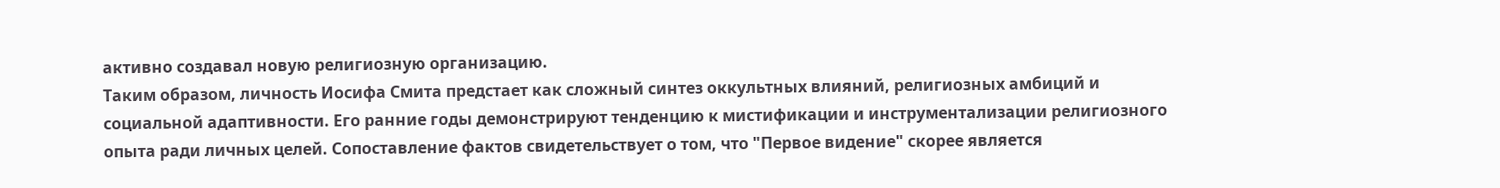активно создавал новую религиозную организацию.
Таким образом, личность Иосифа Смита предстает как сложный синтез оккультных влияний, религиозных амбиций и социальной адаптивности. Его ранние годы демонстрируют тенденцию к мистификации и инструментализации религиозного опыта ради личных целей. Сопоставление фактов свидетельствует о том, что "Первое видение" скорее является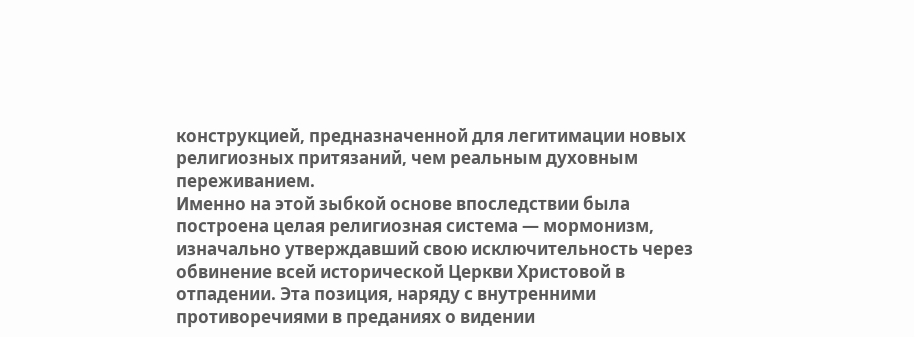конструкцией, предназначенной для легитимации новых религиозных притязаний, чем реальным духовным переживанием.
Именно на этой зыбкой основе впоследствии была построена целая религиозная система — мормонизм, изначально утверждавший свою исключительность через обвинение всей исторической Церкви Христовой в отпадении. Эта позиция, наряду с внутренними противоречиями в преданиях о видении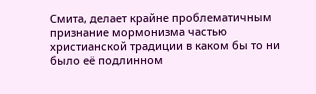Смита, делает крайне проблематичным признание мормонизма частью христианской традиции в каком бы то ни было её подлинном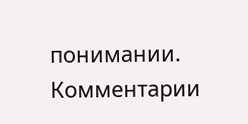понимании.
Комментарии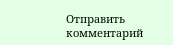Отправить комментарий